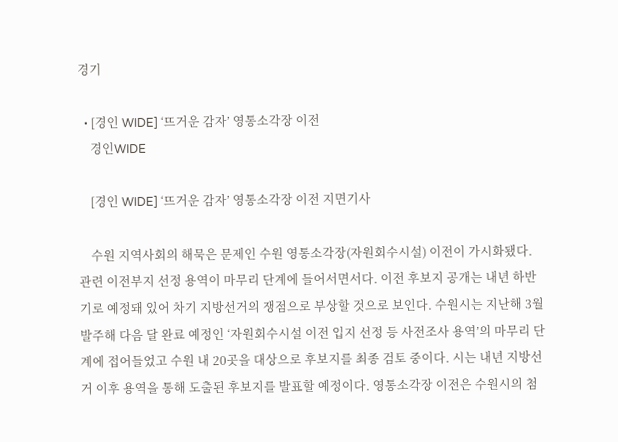경기

  • [경인 WIDE] ‘뜨거운 감자’ 영통소각장 이전
    경인WIDE

    [경인 WIDE] ‘뜨거운 감자’ 영통소각장 이전 지면기사

    수원 지역사회의 해묵은 문제인 수원 영통소각장(자원회수시설) 이전이 가시화됐다. 관련 이전부지 선정 용역이 마무리 단계에 들어서면서다. 이전 후보지 공개는 내년 하반기로 예정돼 있어 차기 지방선거의 쟁점으로 부상할 것으로 보인다. 수원시는 지난해 3월 발주해 다음 달 완료 예정인 ‘자원회수시설 이전 입지 선정 등 사전조사 용역’의 마무리 단계에 접어들었고 수원 내 20곳을 대상으로 후보지를 최종 검토 중이다. 시는 내년 지방선거 이후 용역을 통해 도출된 후보지를 발표할 예정이다. 영통소각장 이전은 수원시의 첨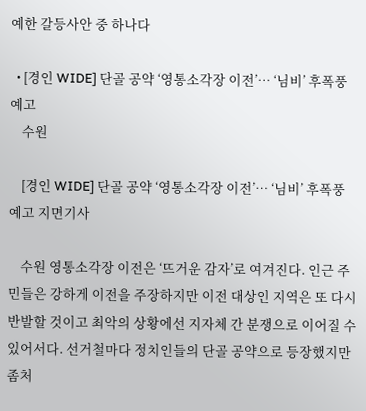예한 갈등사안 중 하나다

  • [경인 WIDE] 단골 공약 ‘영통소각장 이전’… ‘님비’ 후폭풍 예고
    수원

    [경인 WIDE] 단골 공약 ‘영통소각장 이전’… ‘님비’ 후폭풍 예고 지면기사

    수원 영통소각장 이전은 ‘뜨거운 감자’로 여겨진다. 인근 주민들은 강하게 이전을 주장하지만 이전 대상인 지역은 또 다시 반발할 것이고 최악의 상황에선 지자체 간 분쟁으로 이어질 수 있어서다. 선거철마다 정치인들의 단골 공약으로 등장했지만 좀처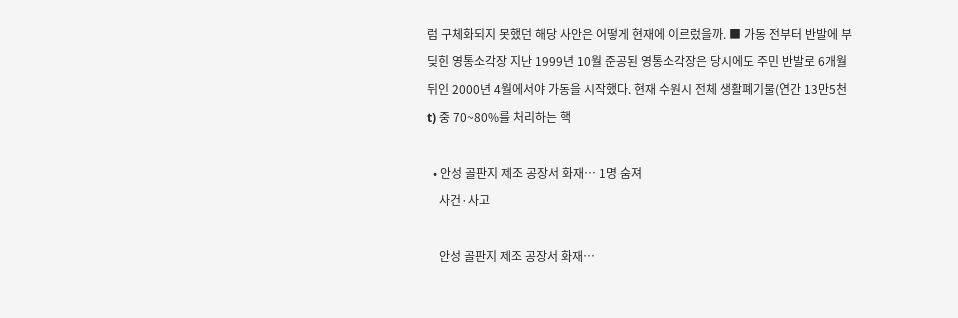럼 구체화되지 못했던 해당 사안은 어떻게 현재에 이르렀을까. ■ 가동 전부터 반발에 부딪힌 영통소각장 지난 1999년 10월 준공된 영통소각장은 당시에도 주민 반발로 6개월 뒤인 2000년 4월에서야 가동을 시작했다. 현재 수원시 전체 생활폐기물(연간 13만5천t) 중 70~80%를 처리하는 핵

  • 안성 골판지 제조 공장서 화재… 1명 숨져
    사건·사고

    안성 골판지 제조 공장서 화재…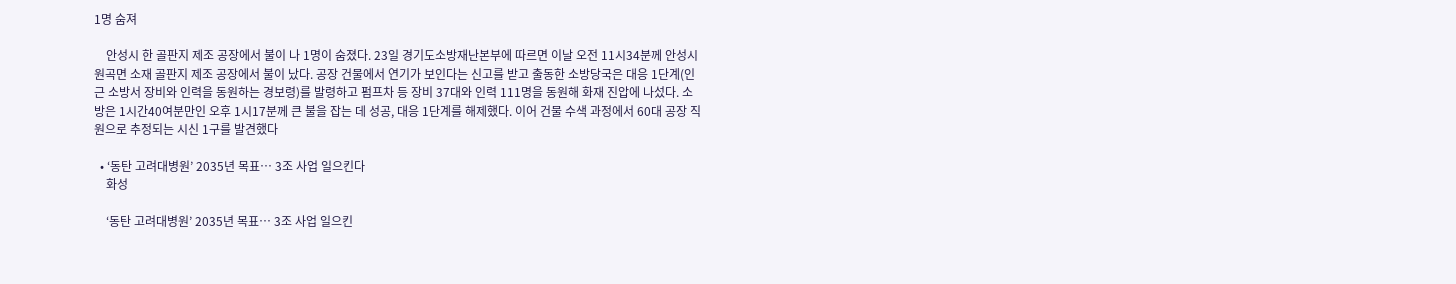1명 숨져

    안성시 한 골판지 제조 공장에서 불이 나 1명이 숨졌다. 23일 경기도소방재난본부에 따르면 이날 오전 11시34분께 안성시 원곡면 소재 골판지 제조 공장에서 불이 났다. 공장 건물에서 연기가 보인다는 신고를 받고 출동한 소방당국은 대응 1단계(인근 소방서 장비와 인력을 동원하는 경보령)를 발령하고 펌프차 등 장비 37대와 인력 111명을 동원해 화재 진압에 나섰다. 소방은 1시간40여분만인 오후 1시17분께 큰 불을 잡는 데 성공, 대응 1단계를 해제했다. 이어 건물 수색 과정에서 60대 공장 직원으로 추정되는 시신 1구를 발견했다

  • ‘동탄 고려대병원’ 2035년 목표… 3조 사업 일으킨다
    화성

    ‘동탄 고려대병원’ 2035년 목표… 3조 사업 일으킨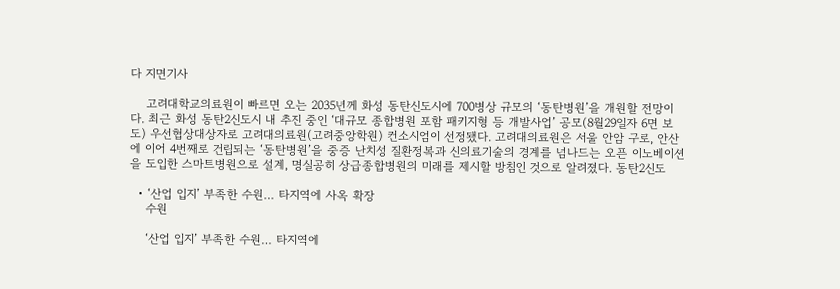다 지면기사

    고려대학교의료원이 빠르면 오는 2035년께 화성 동탄신도시에 700병상 규모의 ‘동탄병원’을 개원할 전망이다. 최근 화성 동탄2신도시 내 추진 중인 ‘대규모 종합병원 포함 패키지형 등 개발사업’ 공모(8월29일자 6면 보도) 우선협상대상자로 고려대의료원(고려중앙학원) 컨소시엄이 선정됐다. 고려대의료원은 서울 안암 구로, 안산에 이어 4번째로 건립되는 ‘동탄병원’을 중증 난치성 질환정복과 신의료기술의 경계를 넘나드는 오픈 이노베이션을 도입한 스마트병원으로 설계, 명실공히 상급종합병원의 미래를 제시할 방침인 것으로 알려졌다. 동탄2신도

  • ‘산업 입지’ 부족한 수원… 타지역에 사옥 확장
    수원

    ‘산업 입지’ 부족한 수원… 타지역에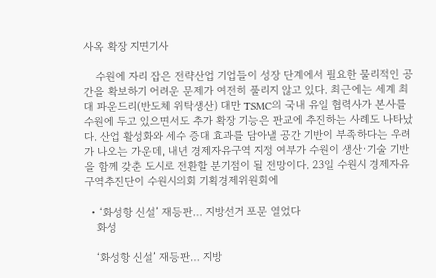사옥 확장 지면기사

    수원에 자리 잡은 전략산업 기업들이 성장 단계에서 필요한 물리적인 공간을 확보하기 어려운 문제가 여전히 풀리지 않고 있다. 최근에는 세계 최대 파운드리(반도체 위탁생산) 대만 TSMC의 국내 유일 협력사가 본사를 수원에 두고 있으면서도 추가 확장 기능은 판교에 추진하는 사례도 나타났다. 산업 활성화와 세수 증대 효과를 담아낼 공간 기반이 부족하다는 우려가 나오는 가운데, 내년 경제자유구역 지정 여부가 수원이 생산·기술 기반을 함께 갖춘 도시로 전환할 분기점이 될 전망이다. 23일 수원시 경제자유구역추진단이 수원시의회 기획경제위원회에

  • ‘화성항 신설’ 재등판… 지방선거 포문 열었다
    화성

    ‘화성항 신설’ 재등판… 지방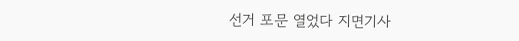선거 포문 열었다 지면기사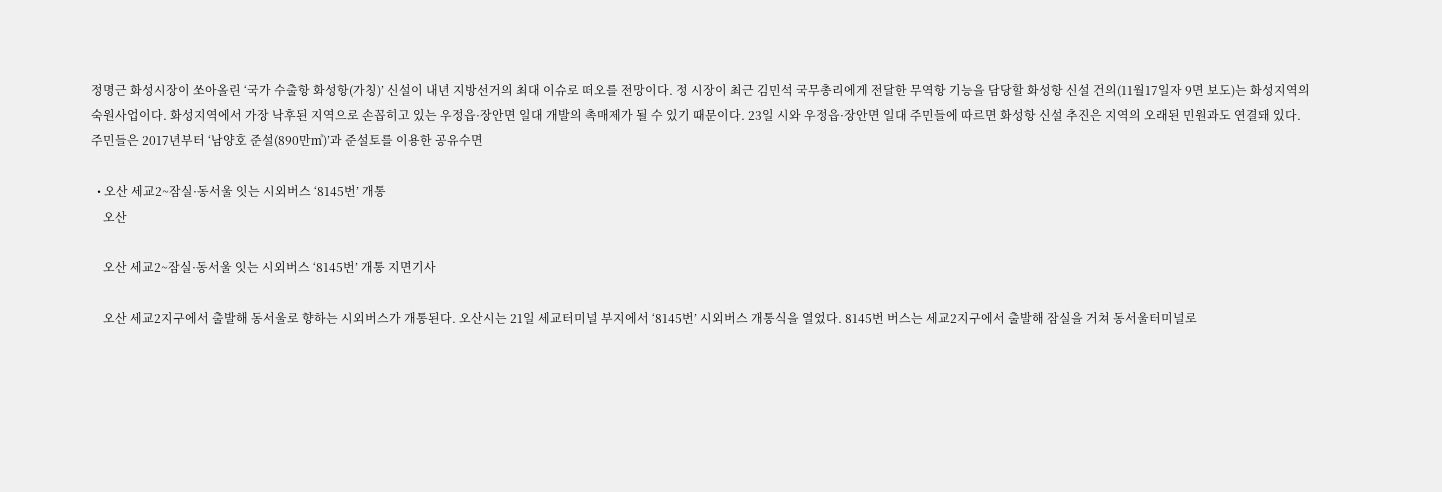정명근 화성시장이 쏘아올린 ‘국가 수출항 화성항(가칭)’ 신설이 내년 지방선거의 최대 이슈로 떠오를 전망이다. 정 시장이 최근 김민석 국무총리에게 전달한 무역항 기능을 담당할 화성항 신설 건의(11월17일자 9면 보도)는 화성지역의 숙원사업이다. 화성지역에서 가장 낙후된 지역으로 손꼽히고 있는 우정읍·장안면 일대 개발의 촉매제가 될 수 있기 때문이다. 23일 시와 우정읍·장안면 일대 주민들에 따르면 화성항 신설 추진은 지역의 오래된 민원과도 연결돼 있다. 주민들은 2017년부터 ‘남양호 준설(890만㎥)’과 준설토를 이용한 공유수면

  • 오산 세교2~잠실·동서울 잇는 시외버스 ‘8145번’ 개통
    오산

    오산 세교2~잠실·동서울 잇는 시외버스 ‘8145번’ 개통 지면기사

    오산 세교2지구에서 출발해 동서울로 향하는 시외버스가 개통된다. 오산시는 21일 세교터미널 부지에서 ‘8145번’ 시외버스 개통식을 열었다. 8145번 버스는 세교2지구에서 출발해 잠실을 거쳐 동서울터미널로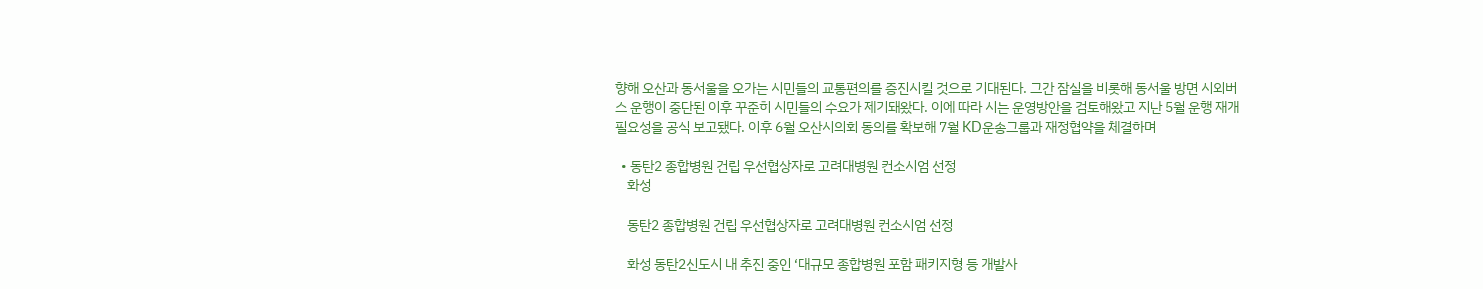향해 오산과 동서울을 오가는 시민들의 교통편의를 증진시킬 것으로 기대된다. 그간 잠실을 비롯해 동서울 방면 시외버스 운행이 중단된 이후 꾸준히 시민들의 수요가 제기돼왔다. 이에 따라 시는 운영방안을 검토해왔고 지난 5월 운행 재개 필요성을 공식 보고됐다. 이후 6월 오산시의회 동의를 확보해 7월 KD운송그룹과 재정협약을 체결하며

  • 동탄2 종합병원 건립 우선협상자로 고려대병원 컨소시엄 선정
    화성

    동탄2 종합병원 건립 우선협상자로 고려대병원 컨소시엄 선정

    화성 동탄2신도시 내 추진 중인 ‘대규모 종합병원 포함 패키지형 등 개발사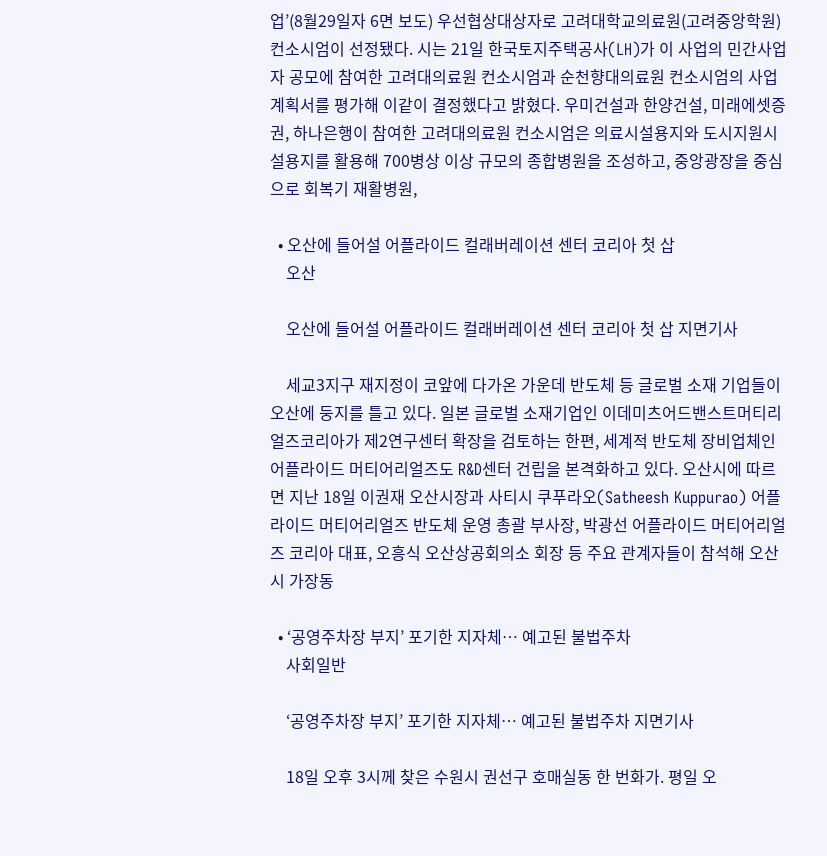업’(8월29일자 6면 보도) 우선협상대상자로 고려대학교의료원(고려중앙학원) 컨소시엄이 선정됐다. 시는 21일 한국토지주택공사(LH)가 이 사업의 민간사업자 공모에 참여한 고려대의료원 컨소시엄과 순천향대의료원 컨소시엄의 사업계획서를 평가해 이같이 결정했다고 밝혔다. 우미건설과 한양건설, 미래에셋증권, 하나은행이 참여한 고려대의료원 컨소시엄은 의료시설용지와 도시지원시설용지를 활용해 700병상 이상 규모의 종합병원을 조성하고, 중앙광장을 중심으로 회복기 재활병원,

  • 오산에 들어설 어플라이드 컬래버레이션 센터 코리아 첫 삽
    오산

    오산에 들어설 어플라이드 컬래버레이션 센터 코리아 첫 삽 지면기사

    세교3지구 재지정이 코앞에 다가온 가운데 반도체 등 글로벌 소재 기업들이 오산에 둥지를 틀고 있다. 일본 글로벌 소재기업인 이데미츠어드밴스트머티리얼즈코리아가 제2연구센터 확장을 검토하는 한편, 세계적 반도체 장비업체인 어플라이드 머티어리얼즈도 R&D센터 건립을 본격화하고 있다. 오산시에 따르면 지난 18일 이권재 오산시장과 사티시 쿠푸라오(Satheesh Kuppurao) 어플라이드 머티어리얼즈 반도체 운영 총괄 부사장, 박광선 어플라이드 머티어리얼즈 코리아 대표, 오흥식 오산상공회의소 회장 등 주요 관계자들이 참석해 오산시 가장동

  • ‘공영주차장 부지’ 포기한 지자체… 예고된 불법주차
    사회일반

    ‘공영주차장 부지’ 포기한 지자체… 예고된 불법주차 지면기사

    18일 오후 3시께 찾은 수원시 권선구 호매실동 한 번화가. 평일 오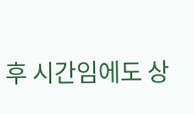후 시간임에도 상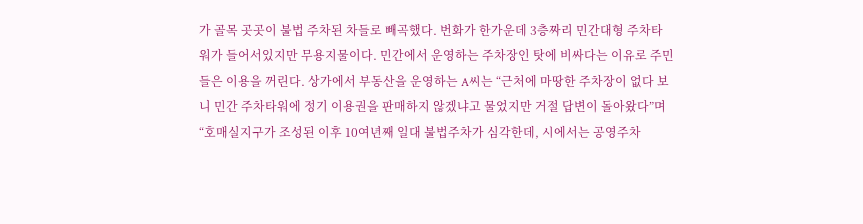가 골목 곳곳이 불법 주차된 차들로 빼곡했다. 번화가 한가운데 3층짜리 민간대형 주차타워가 들어서있지만 무용지물이다. 민간에서 운영하는 주차장인 탓에 비싸다는 이유로 주민들은 이용을 꺼린다. 상가에서 부동산을 운영하는 A씨는 “근처에 마땅한 주차장이 없다 보니 민간 주차타워에 정기 이용권을 판매하지 않겠냐고 물었지만 거절 답변이 돌아왔다”며 “호매실지구가 조성된 이후 10여년째 일대 불법주차가 심각한데, 시에서는 공영주차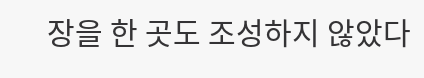장을 한 곳도 조성하지 않았다